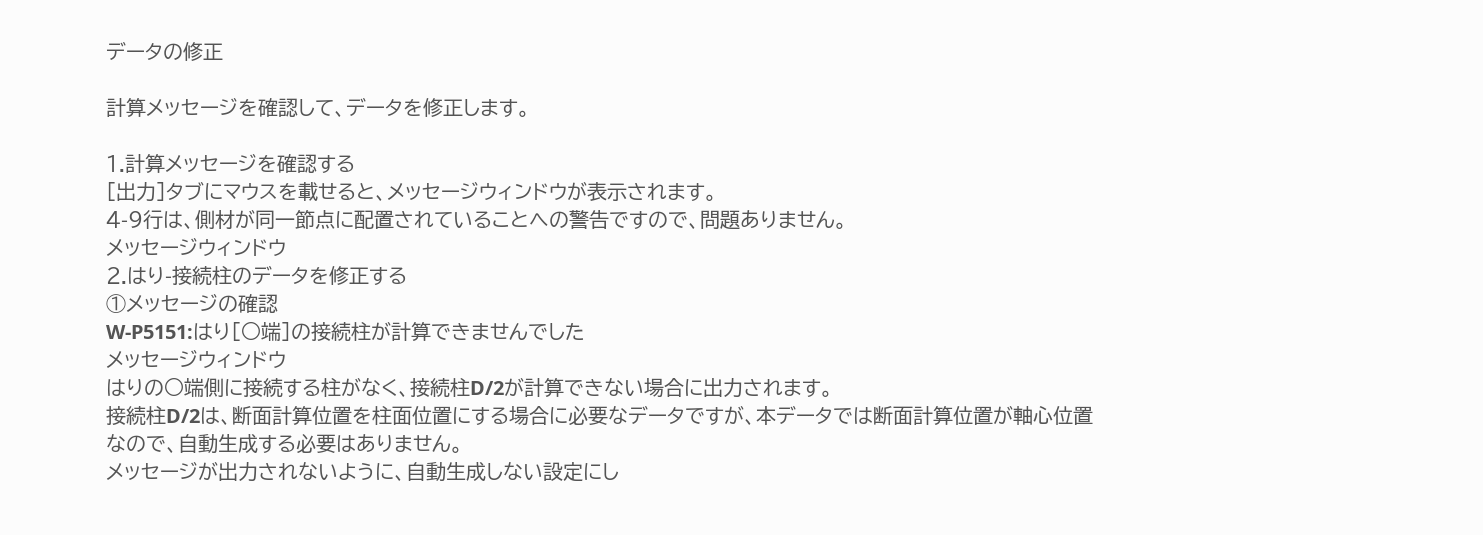データの修正

計算メッセージを確認して、データを修正します。

1.計算メッセージを確認する
[出力]タブにマウスを載せると、メッセージウィンドウが表示されます。
4-9行は、側材が同一節点に配置されていることへの警告ですので、問題ありません。
メッセージウィンドウ
2.はり-接続柱のデータを修正する
①メッセージの確認
W-P5151:はり[○端]の接続柱が計算できませんでした
メッセージウィンドウ
はりの○端側に接続する柱がなく、接続柱D/2が計算できない場合に出力されます。
接続柱D/2は、断面計算位置を柱面位置にする場合に必要なデータですが、本データでは断面計算位置が軸心位置なので、自動生成する必要はありません。
メッセージが出力されないように、自動生成しない設定にし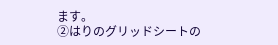ます。
②はりのグリッドシートの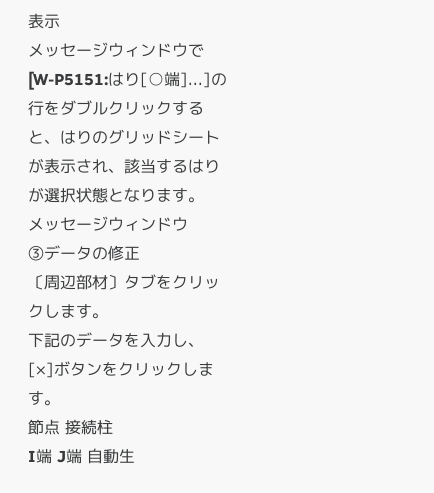表示
メッセージウィンドウで[W-P5151:はり[○端]...]の行をダブルクリックすると、はりのグリッドシートが表示され、該当するはりが選択状態となります。
メッセージウィンドウ
③データの修正
〔周辺部材〕タブをクリックします。
下記のデータを入力し、[×]ボタンをクリックします。
節点 接続柱
I端 J端 自動生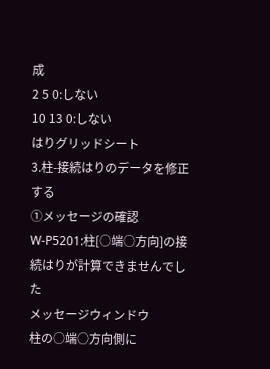成
2 5 0:しない
10 13 0:しない
はりグリッドシート
3.柱-接続はりのデータを修正する
①メッセージの確認
W-P5201:柱[○端○方向]の接続はりが計算できませんでした
メッセージウィンドウ
柱の○端○方向側に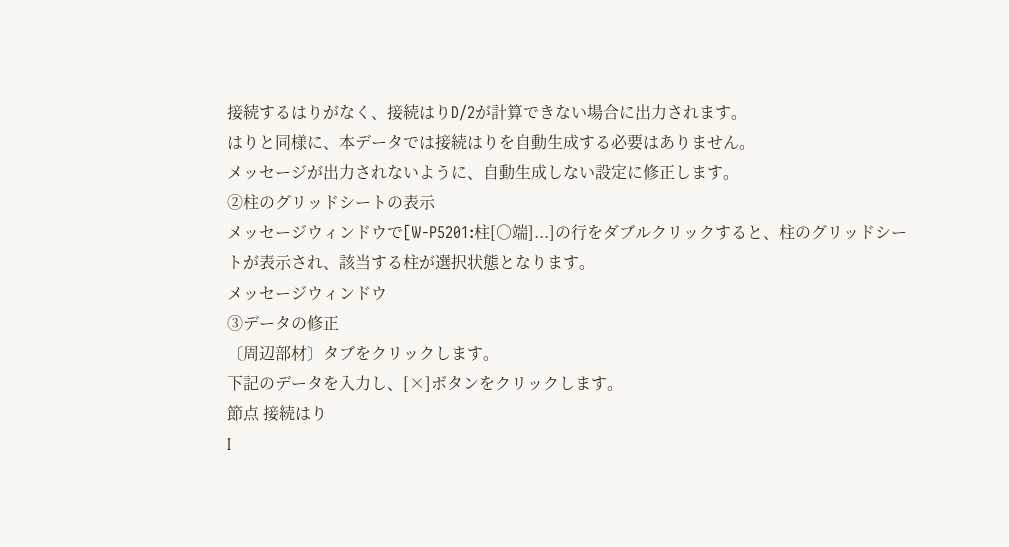接続するはりがなく、接続はりD/2が計算できない場合に出力されます。
はりと同様に、本データでは接続はりを自動生成する必要はありません。
メッセージが出力されないように、自動生成しない設定に修正します。
②柱のグリッドシートの表示
メッセージウィンドウで[W-P5201:柱[○端]...]の行をダブルクリックすると、柱のグリッドシートが表示され、該当する柱が選択状態となります。
メッセージウィンドウ
③データの修正
〔周辺部材〕タブをクリックします。
下記のデータを入力し、[×]ボタンをクリックします。
節点 接続はり
I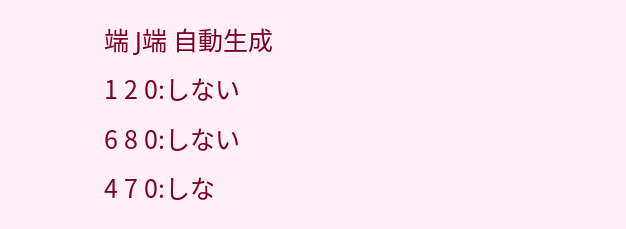端 J端 自動生成
1 2 0:しない
6 8 0:しない
4 7 0:しな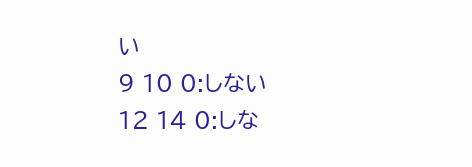い
9 10 0:しない
12 14 0:しな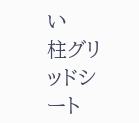い
柱グリッドシート